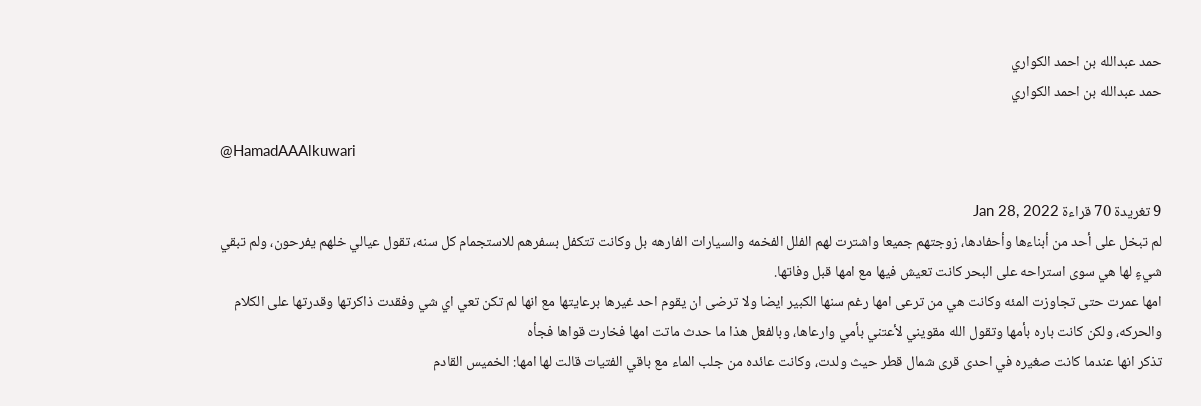حمد عبدالله بن احمد الكواري
حمد عبدالله بن احمد الكواري

@HamadAAAlkuwari

9 تغريدة 70 قراءة Jan 28, 2022
لم تبخل على أحد من أبناءها وأحفادها، زوجتهم جميعا واشترت لهم الفلل الفخمه والسيارات الفارهه بل وكانت تتكفل بسفرهم للاستجمام كل سنه، تقول عيالي خلهم يفرحون، ولم تبقي شيءٍ لها هي سوى استراحه على البحر كانت تعيش فيها مع امها قبل وفاتها.
امها عمرت حتى تجاوزت المئه وكانت هي من ترعى امها رغم سنها الكبير ايضا ولا ترضى ان يقوم احد غيرها برعايتها مع انها لم تكن تعي اي شي وفقدت ذاكرتها وقدرتها على الكلام والحركه، ولكن كانت باره بأمها وتقول الله مقويني لأعتني بأمي وارعاها، وبالفعل هذا ما حدث ماتت امها فخارت قواها فجأه
تذكر انها عندما كانت صغيره في احدى قرى شمال قطر حيث ولدت، وكانت عائده من جلب الماء مع باقي الفتيات قالت لها امها: الخميس القادم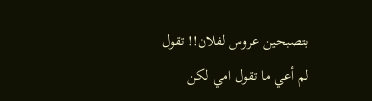بتصبحين عروس لفلان!! تقول لم أعي ما تقول امي لكن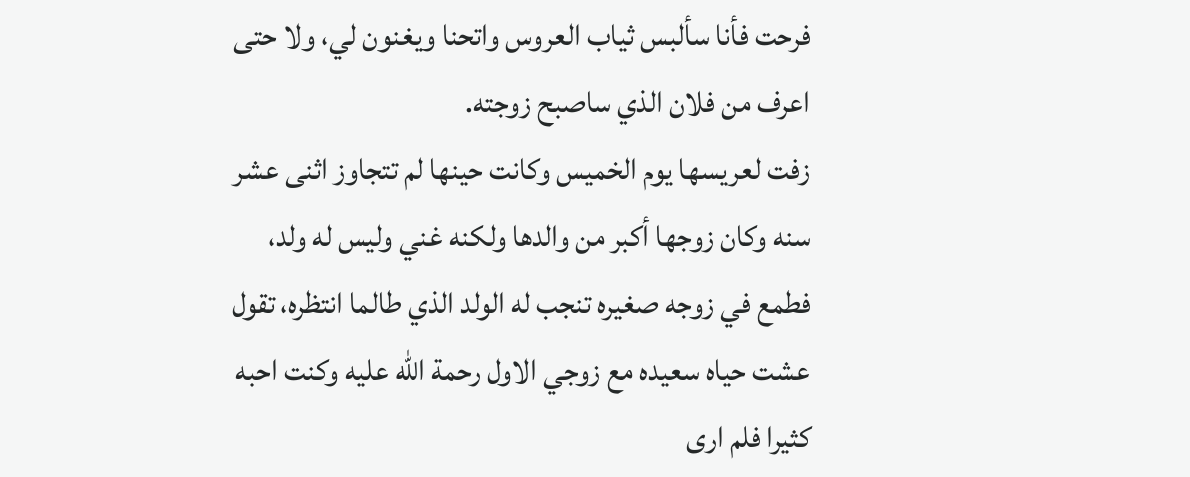فرحت فأنا سألبس ثياب العروس واتحنا ويغنون لي، ولا حتى اعرف من فلان الذي ساصبح زوجته.
زفت لعريسها يوم الخميس وكانت حينها لم تتجاوز اثنى عشر سنه وكان زوجها أكبر من والدها ولكنه غني وليس له ولد، فطمع في زوجه صغيره تنجب له الولد الذي طالما انتظره، تقول عشت حياه سعيده مع زوجي الاول رحمة الله عليه وكنت احبه كثيرا فلم ارى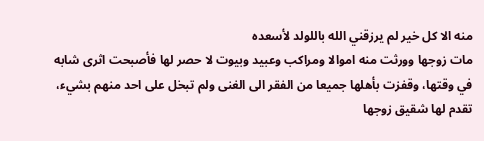منه الا كل خير لم يرزقني الله باللولد لأسعده
مات زوجها وورثت منه اموالا ومراكب وعبيد وبيوت لا حصر لها فأصبحت اثرى شابه في وقتها، وقفزت بأهلها جميعا من الفقر الى الغنى ولم تبخل على احد منهم بشيء، تقدم لها شقيق زوجها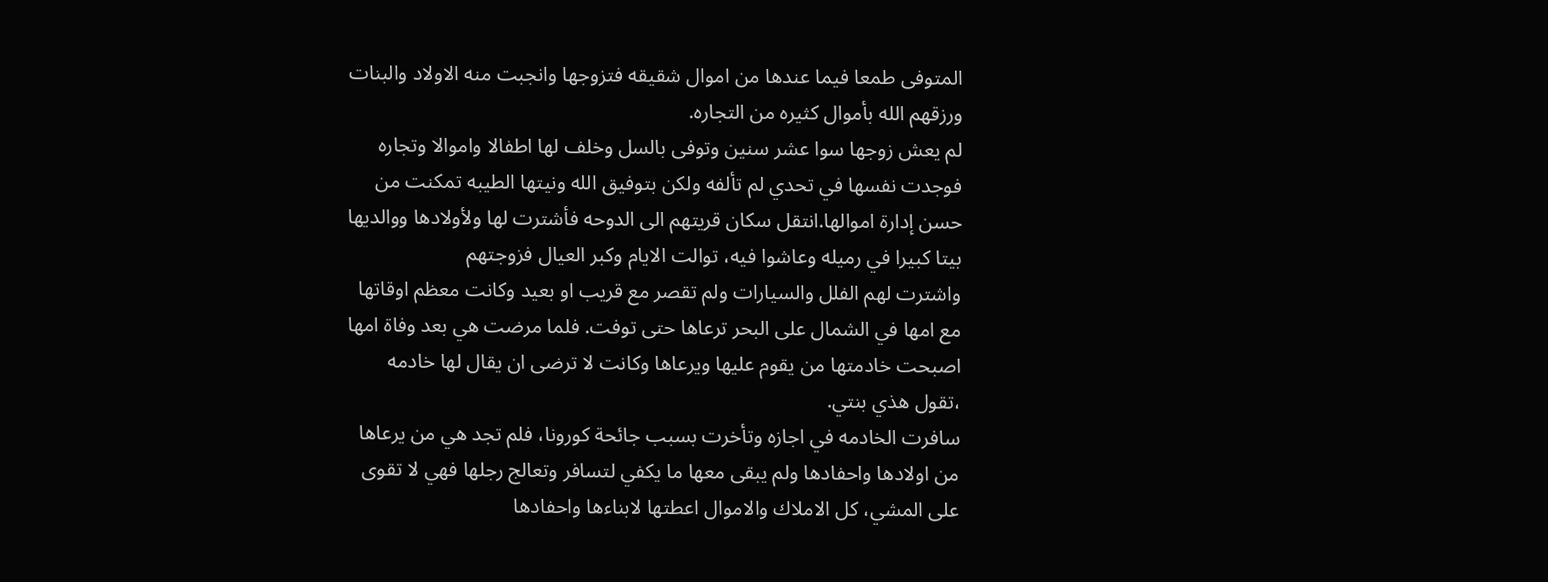المتوفى طمعا فيما عندها من اموال شقيقه فتزوجها وانجبت منه الاولاد والبنات ورزقهم الله بأموال كثيره من التجاره.
لم يعش زوجها سوا عشر سنين وتوفى بالسل وخلف لها اطفالا واموالا وتجاره فوجدت نفسها في تحدي لم تألفه ولكن بتوفيق الله ونيتها الطيبه تمكنت من حسن إدارة اموالها.انتقل سكان قريتهم الى الدوحه فأشترت لها ولأولادها ووالديها بيتا كبيرا في رميله وعاشوا فيه، توالت الايام وكبر العيال فزوجتهم
واشترت لهم الفلل والسيارات ولم تقصر مع قريب او بعيد وكانت معظم اوقاتها مع امها في الشمال على البحر ترعاها حتى توفت. فلما مرضت هي بعد وفاة امها اصبحت خادمتها من يقوم عليها ويرعاها وكانت لا ترضى ان يقال لها خادمه ،تقول هذي بنتي.
سافرت الخادمه في اجازه وتأخرت بسبب جائحة كورونا، فلم تجد هي من يرعاها من اولادها واحفادها ولم يبقى معها ما يكفي لتسافر وتعالج رجلها فهي لا تقوى على المشي، كل الاملاك والاموال اعطتها لابناءها واحفادها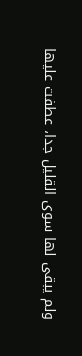ولم يبقى لها سوى القليل جدا، عطفت عليها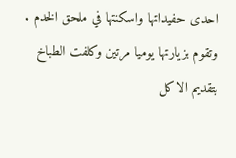احدى حفيداتها واسكنتها في ملحق الخدم .
وتقوم بزيارتها يوميا مرتين وكلفت الطباخ بتقديم الاكل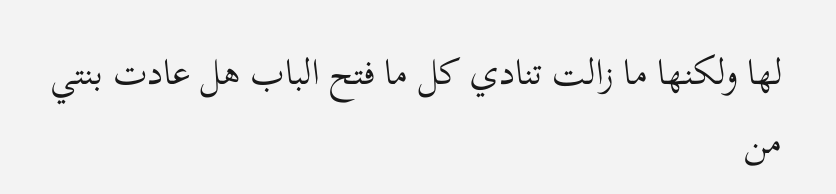لها ولكنها ما زالت تنادي كل ما فتح الباب هل عادت بنتي من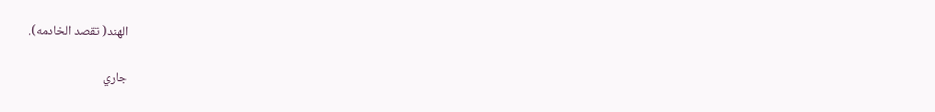الهند( تقصد الخادمه).

جاري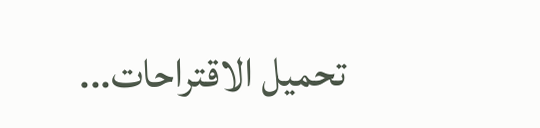تحميل الاقتراحات...